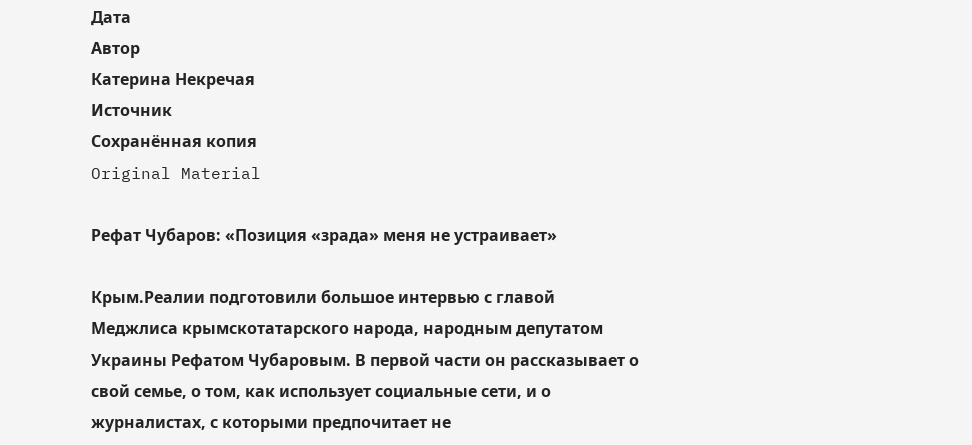Дата
Автор
Катерина Некречая
Источник
Сохранённая копия
Original Material

Рефат Чубаров: «Позиция «зрада» меня не устраивает»

Крым.Реалии подготовили большое интервью с главой Меджлиса крымскотатарского народа, народным депутатом Украины Рефатом Чубаровым. В первой части он рассказывает о свой семье, о том, как использует социальные сети, и о журналистах, с которыми предпочитает не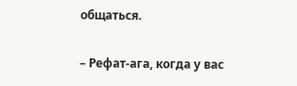общаться.

– Рефат-ага, когда у вас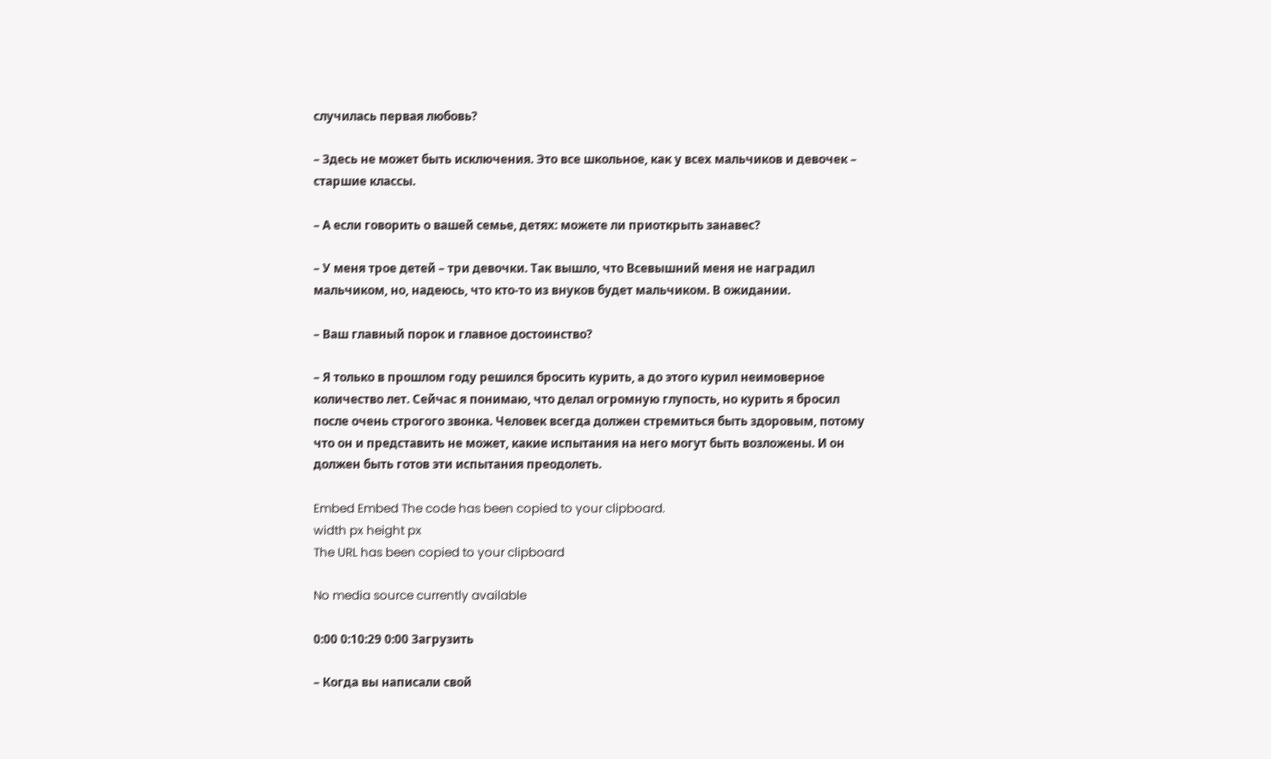случилась первая любовь?

– Здесь не может быть исключения. Это все школьное, как у всех мальчиков и девочек – старшие классы.

– А если говорить о вашей семье, детях: можете ли приоткрыть занавес?

– У меня трое детей – три девочки. Так вышло, что Всевышний меня не наградил мальчиком, но, надеюсь, что кто-то из внуков будет мальчиком. В ожидании.

– Ваш главный порок и главное достоинство?

– Я только в прошлом году решился бросить курить, а до этого курил неимоверное количество лет. Сейчас я понимаю, что делал огромную глупость, но курить я бросил после очень строгого звонка. Человек всегда должен стремиться быть здоровым, потому что он и представить не может, какие испытания на него могут быть возложены. И он должен быть готов эти испытания преодолеть.

Embed Embed The code has been copied to your clipboard.
width px height px
The URL has been copied to your clipboard

No media source currently available

0:00 0:10:29 0:00 Загрузить

– Когда вы написали свой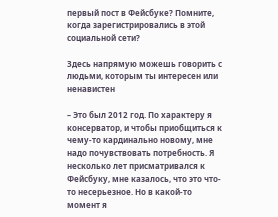первый пост в Фейсбуке? Помните, когда зарегистрировались в этой социальной сети?

Здесь напрямую можешь говорить с людьми, которым ты интересен или ненавистен

– Это был 2012 год. По характеру я консерватор, и чтобы приобщиться к чему-то кардинально новому, мне надо почувствовать потребность. Я несколько лет присматривался к Фейсбуку, мне казалось, что это что-то несерьезное. Но в какой-то момент я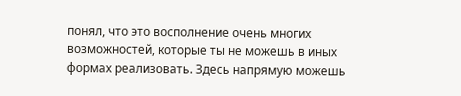понял, что это восполнение очень многих возможностей, которые ты не можешь в иных формах реализовать. Здесь напрямую можешь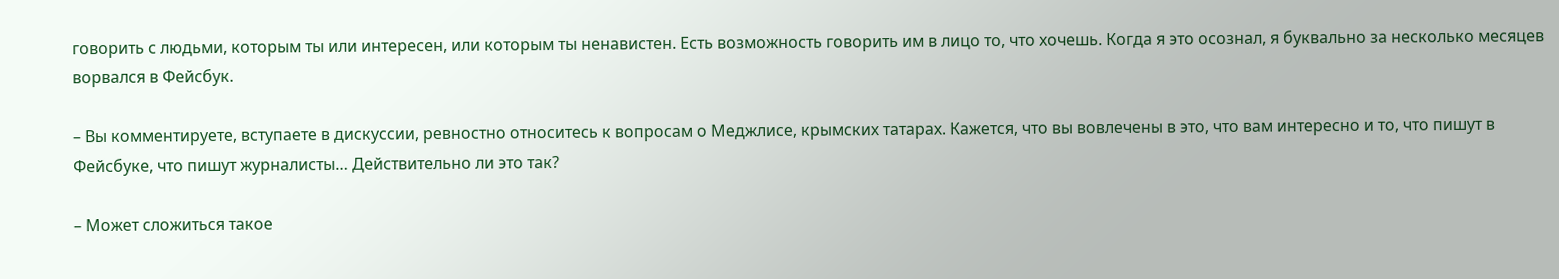говорить с людьми, которым ты или интересен, или которым ты ненавистен. Есть возможность говорить им в лицо то, что хочешь. Когда я это осознал, я буквально за несколько месяцев ворвался в Фейсбук.

– Вы комментируете, вступаете в дискуссии, ревностно относитесь к вопросам о Меджлисе, крымских татарах. Кажется, что вы вовлечены в это, что вам интересно и то, что пишут в Фейсбуке, что пишут журналисты… Действительно ли это так?

– Может сложиться такое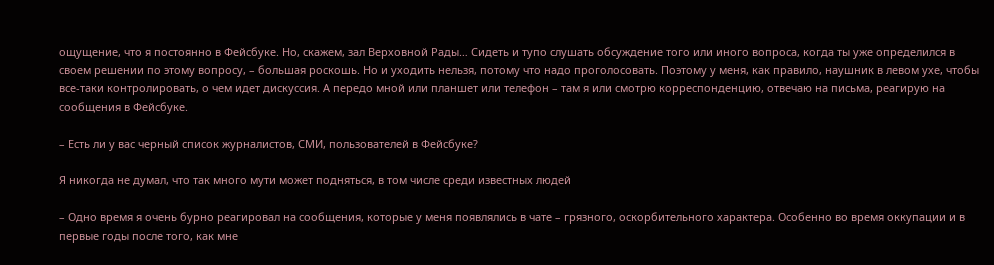ощущение, что я постоянно в Фейсбуке. Но, скажем, зал Верховной Рады… Сидеть и тупо слушать обсуждение того или иного вопроса, когда ты уже определился в своем решении по этому вопросу, – большая роскошь. Но и уходить нельзя, потому что надо проголосовать. Поэтому у меня, как правило, наушник в левом ухе, чтобы все-таки контролировать, о чем идет дискуссия. А передо мной или планшет или телефон – там я или смотрю корреспонденцию, отвечаю на письма, реагирую на сообщения в Фейсбуке.

– Есть ли у вас черный список журналистов, СМИ, пользователей в Фейсбуке?

Я никогда не думал, что так много мути может подняться, в том числе среди известных людей

– Одно время я очень бурно реагировал на сообщения, которые у меня появлялись в чате – грязного, оскорбительного характера. Особенно во время оккупации и в первые годы после того, как мне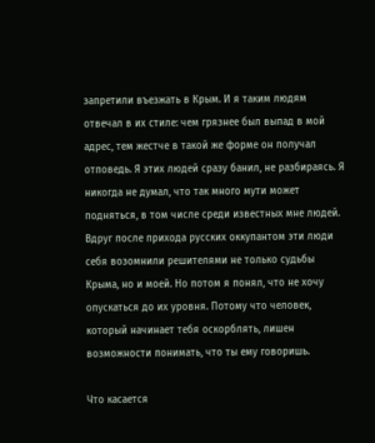запретили въезжать в Крым. И я таким людям отвечал в их стиле: чем грязнее был выпад в мой адрес, тем жестче в такой же форме он получал отповедь. Я этих людей сразу банил, не разбираясь. Я никогда не думал, что так много мути может подняться, в том числе среди известных мне людей. Вдруг после прихода русских оккупантом эти люди себя возомнили решителями не только судьбы Крыма, но и моей. Но потом я понял, что не хочу опускаться до их уровня. Потому что человек, который начинает тебя оскорблять, лишен возможности понимать, что ты ему говоришь.

Что касается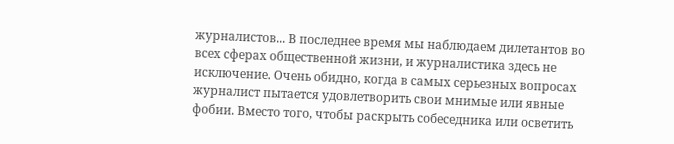журналистов... В последнее время мы наблюдаем дилетантов во всех сферах общественной жизни, и журналистика здесь не исключение. Очень обидно, когда в самых серьезных вопросах журналист пытается удовлетворить свои мнимые или явные фобии. Вместо того, чтобы раскрыть собеседника или осветить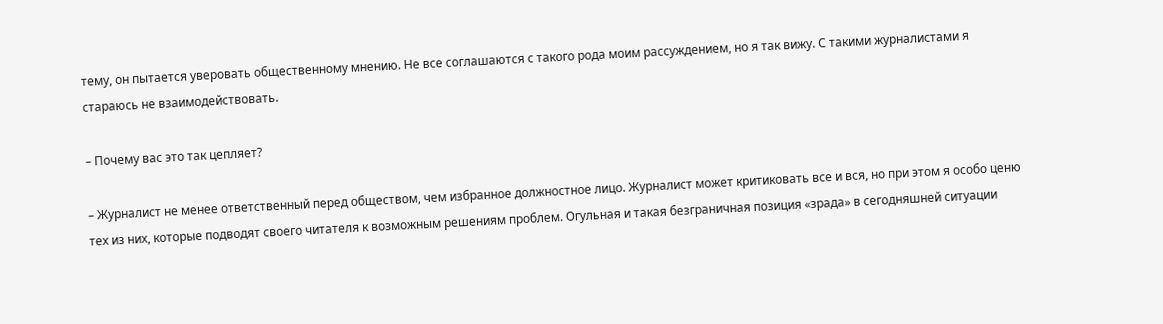тему, он пытается уверовать общественному мнению. Не все соглашаются с такого рода моим рассуждением, но я так вижу. С такими журналистами я стараюсь не взаимодействовать.

– Почему вас это так цепляет?

– Журналист не менее ответственный перед обществом, чем избранное должностное лицо. Журналист может критиковать все и вся, но при этом я особо ценю тех из них, которые подводят своего читателя к возможным решениям проблем. Огульная и такая безграничная позиция «зрада» в сегодняшней ситуации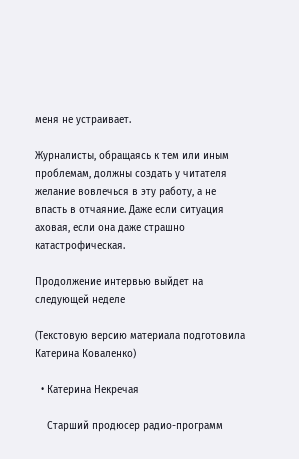меня не устраивает.

Журналисты, обращаясь к тем или иным проблемам, должны создать у читателя желание вовлечься в эту работу, а не впасть в отчаяние. Даже если ситуация аховая, если она даже страшно катастрофическая.

Продолжение интервью выйдет на следующей неделе

(Текстовую версию материала подготовила Катерина Коваленко)

  • Катерина Некречая

    Старший продюсер радио-программ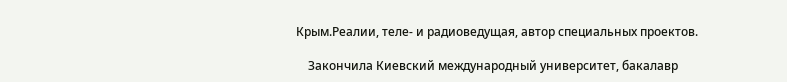Крым.Реалии, теле- и радиоведущая, автор специальных проектов.

    Закончила Киевский международный университет, бакалавр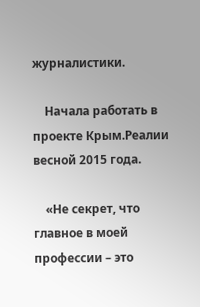журналистики.

    Начала работать в проекте Крым.Реалии весной 2015 года.

    «Не секрет, что главное в моей профессии – это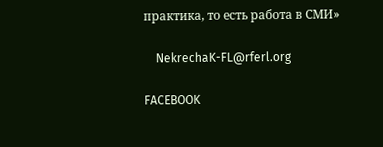практика, то есть работа в СМИ»

    NekrechaK-FL@rferl.org

FACEBOOK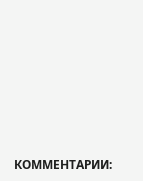КОММЕНТАРИИ: